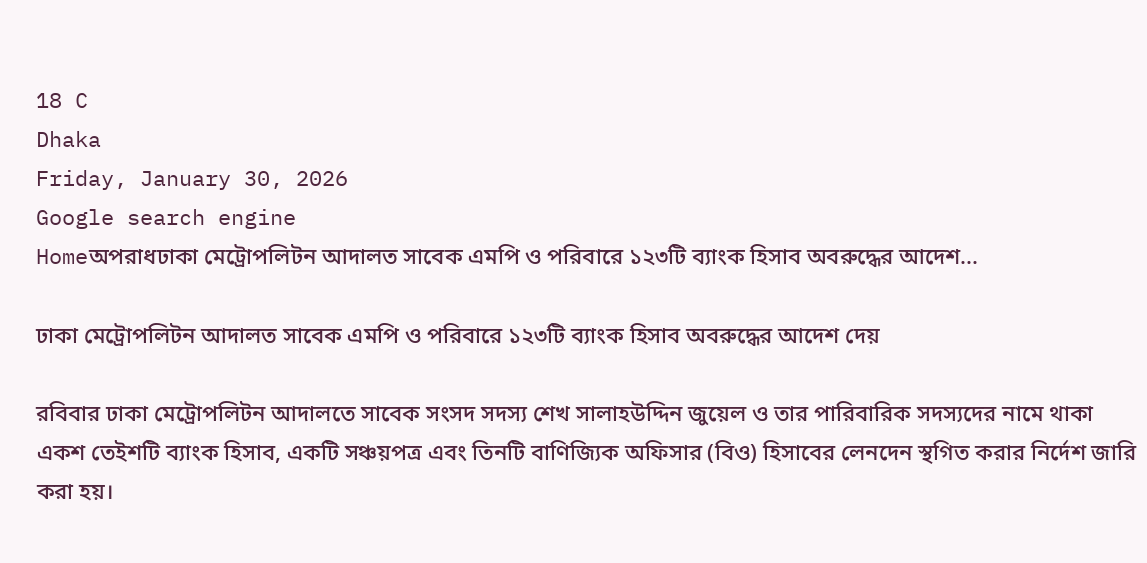18 C
Dhaka
Friday, January 30, 2026
Google search engine
Homeঅপরাধঢাকা মেট্রোপলিটন আদালত সাবেক এমপি ও পরিবারে ১২৩টি ব্যাংক হিসাব অবরুদ্ধের আদেশ...

ঢাকা মেট্রোপলিটন আদালত সাবেক এমপি ও পরিবারে ১২৩টি ব্যাংক হিসাব অবরুদ্ধের আদেশ দেয়

রবিবার ঢাকা মেট্রোপলিটন আদালতে সাবেক সংসদ সদস্য শেখ সালাহউদ্দিন জুয়েল ও তার পারিবারিক সদস্যদের নামে থাকা একশ তেইশটি ব্যাংক হিসাব, একটি সঞ্চয়পত্র এবং তিনটি বাণিজ্যিক অফিসার (বিও) হিসাবের লেনদেন স্থগিত করার নির্দেশ জারি করা হয়।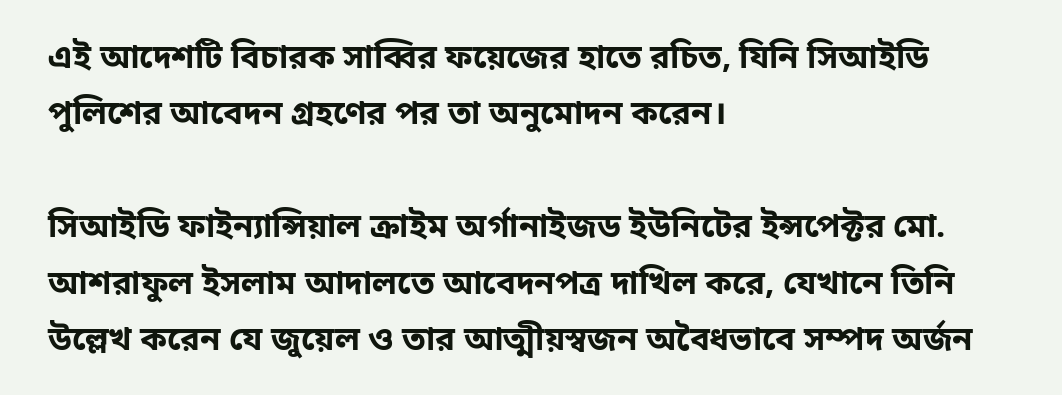এই আদেশটি বিচারক সাব্বির ফয়েজের হাতে রচিত, যিনি সিআইডি পুলিশের আবেদন গ্রহণের পর তা অনুমোদন করেন।

সিআইডি ফাইন্যান্সিয়াল ক্রাইম অর্গানাইজড ইউনিটের ইন্সপেক্টর মো. আশরাফুল ইসলাম আদালতে আবেদনপত্র দাখিল করে, যেখানে তিনি উল্লেখ করেন যে জুয়েল ও তার আত্মীয়স্বজন অবৈধভাবে সম্পদ অর্জন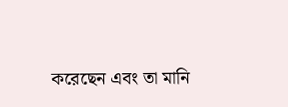করেছেন এবং তা মানি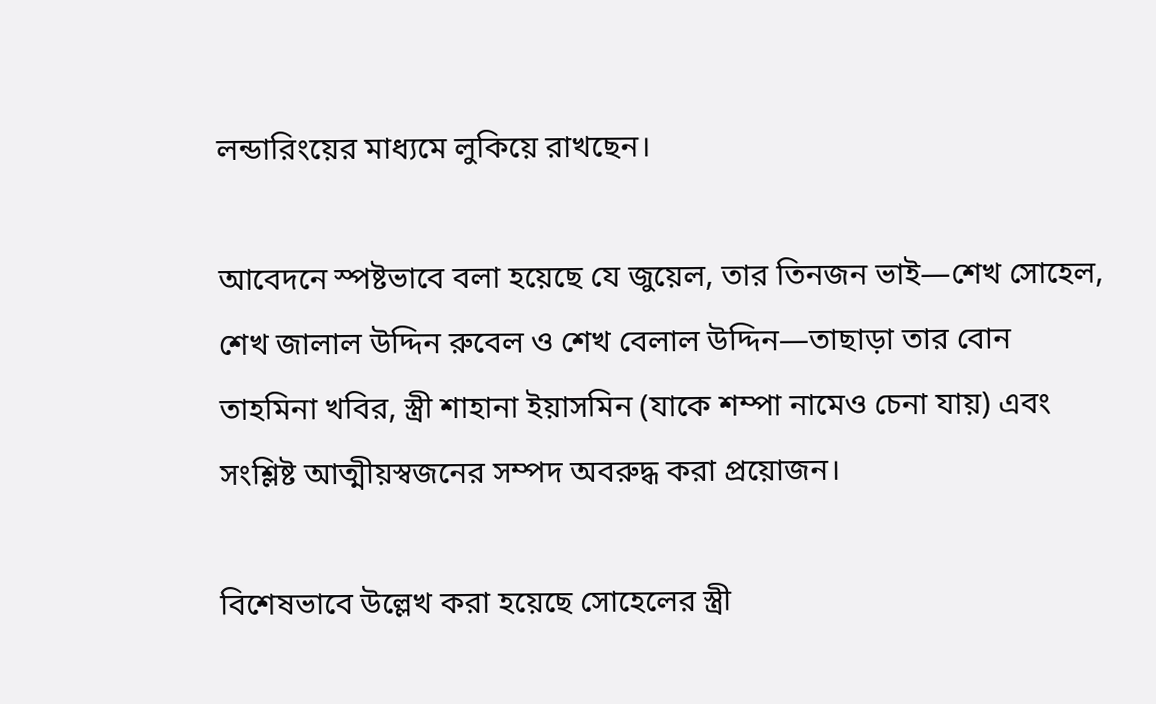লন্ডারিংয়ের মাধ্যমে লুকিয়ে রাখছেন।

আবেদনে স্পষ্টভাবে বলা হয়েছে যে জুয়েল, তার তিনজন ভাই—শেখ সোহেল, শেখ জালাল উদ্দিন রুবেল ও শেখ বেলাল উদ্দিন—তাছাড়া তার বোন তাহমিনা খবির, স্ত্রী শাহানা ইয়াসমিন (যাকে শম্পা নামেও চেনা যায়) এবং সংশ্লিষ্ট আত্মীয়স্বজনের সম্পদ অবরুদ্ধ করা প্রয়োজন।

বিশেষভাবে উল্লেখ করা হয়েছে সোহেলের স্ত্রী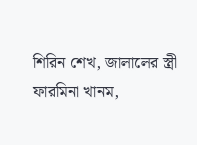শিরিন শেখ, জালালের স্ত্রী ফারমিনা খানম,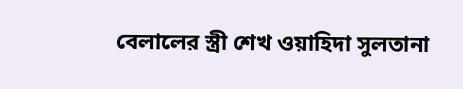বেলালের স্ত্রী শেখ ওয়াহিদা সুলতানা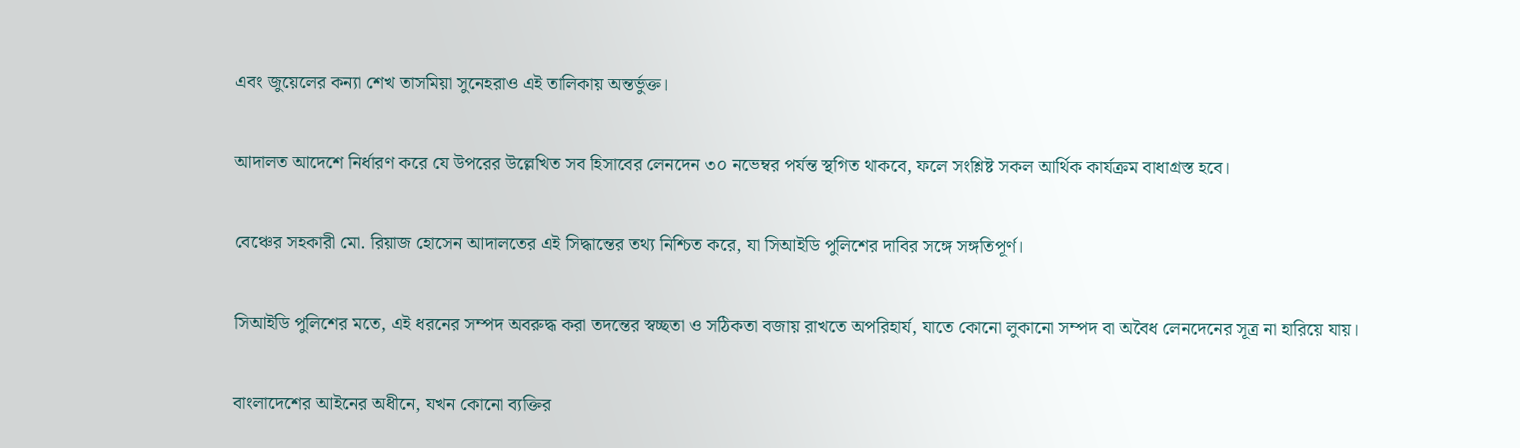এবং জুয়েলের কন্যা শেখ তাসমিয়া সুনেহরাও এই তালিকায় অন্তর্ভুক্ত।

আদালত আদেশে নির্ধারণ করে যে উপরের উল্লেখিত সব হিসাবের লেনদেন ৩০ নভেম্বর পর্যন্ত স্থগিত থাকবে, ফলে সংশ্লিষ্ট সকল আর্থিক কার্যক্রম বাধাগ্রস্ত হবে।

বেঞ্চের সহকারী মো. রিয়াজ হোসেন আদালতের এই সিদ্ধান্তের তথ্য নিশ্চিত করে, যা সিআইডি পুলিশের দাবির সঙ্গে সঙ্গতিপূর্ণ।

সিআইডি পুলিশের মতে, এই ধরনের সম্পদ অবরুদ্ধ করা তদন্তের স্বচ্ছতা ও সঠিকতা বজায় রাখতে অপরিহার্য, যাতে কোনো লুকানো সম্পদ বা অবৈধ লেনদেনের সূত্র না হারিয়ে যায়।

বাংলাদেশের আইনের অধীনে, যখন কোনো ব্যক্তির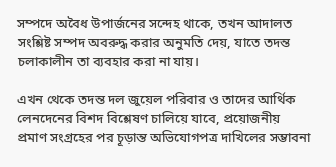সম্পদে অবৈধ উপার্জনের সন্দেহ থাকে, তখন আদালত সংশ্লিষ্ট সম্পদ অবরুদ্ধ করার অনুমতি দেয়, যাতে তদন্ত চলাকালীন তা ব্যবহার করা না যায়।

এখন থেকে তদন্ত দল জুয়েল পরিবার ও তাদের আর্থিক লেনদেনের বিশদ বিশ্লেষণ চালিয়ে যাবে, প্রয়োজনীয় প্রমাণ সংগ্রহের পর চূড়ান্ত অভিযোগপত্র দাখিলের সম্ভাবনা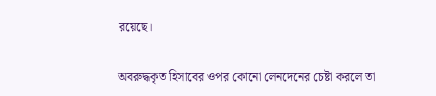রয়েছে।

অবরুদ্ধকৃত হিসাবের ওপর কোনো লেনদেনের চেষ্টা করলে তা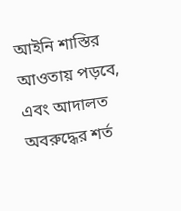আইনি শাস্তির আওতায় পড়বে, এবং আদালত অবরুদ্ধের শর্ত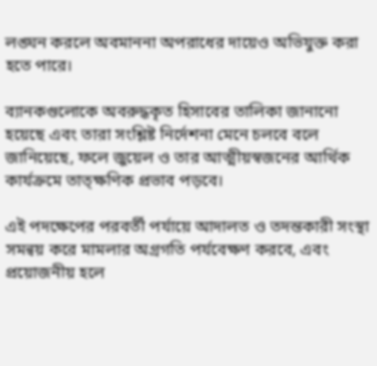লঙ্ঘন করলে অবমাননা অপরাধের দায়েও অভিযুক্ত করা হতে পারে।

ব্যানকগুলোকে অবরুদ্ধকৃত হিসাবের তালিকা জানানো হয়েছে এবং তারা সংশ্লিষ্ট নির্দেশনা মেনে চলবে বলে জানিয়েছে, ফলে জুয়েল ও তার আত্মীয়স্বজনের আর্থিক কার্যক্রমে তাত্ক্ষণিক প্রভাব পড়বে।

এই পদক্ষেপের পরবর্তী পর্যায়ে আদালত ও তদন্তকারী সংস্থা সমন্বয় করে মামলার অগ্রগতি পর্যবেক্ষণ করবে, এবং প্রয়োজনীয় হলে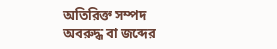অতিরিক্ত সম্পদ অবরুদ্ধ বা জব্দের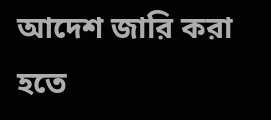আদেশ জারি করা হতে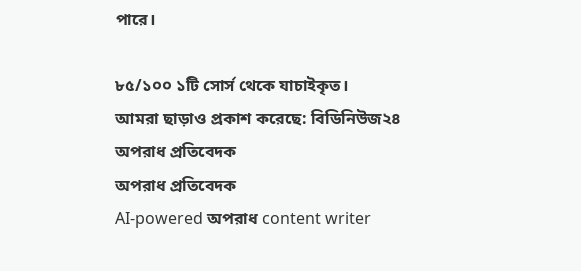পারে।

৮৫/১০০ ১টি সোর্স থেকে যাচাইকৃত।
আমরা ছাড়াও প্রকাশ করেছে: বিডিনিউজ২৪
অপরাধ প্রতিবেদক
অপরাধ প্রতিবেদক
AI-powered অপরাধ content writer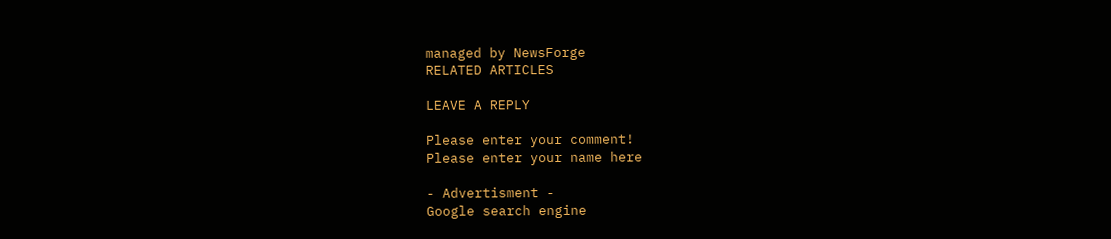managed by NewsForge
RELATED ARTICLES

LEAVE A REPLY

Please enter your comment!
Please enter your name here

- Advertisment -
Google search engine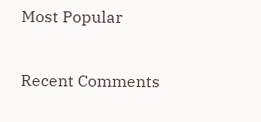Most Popular

Recent Comments